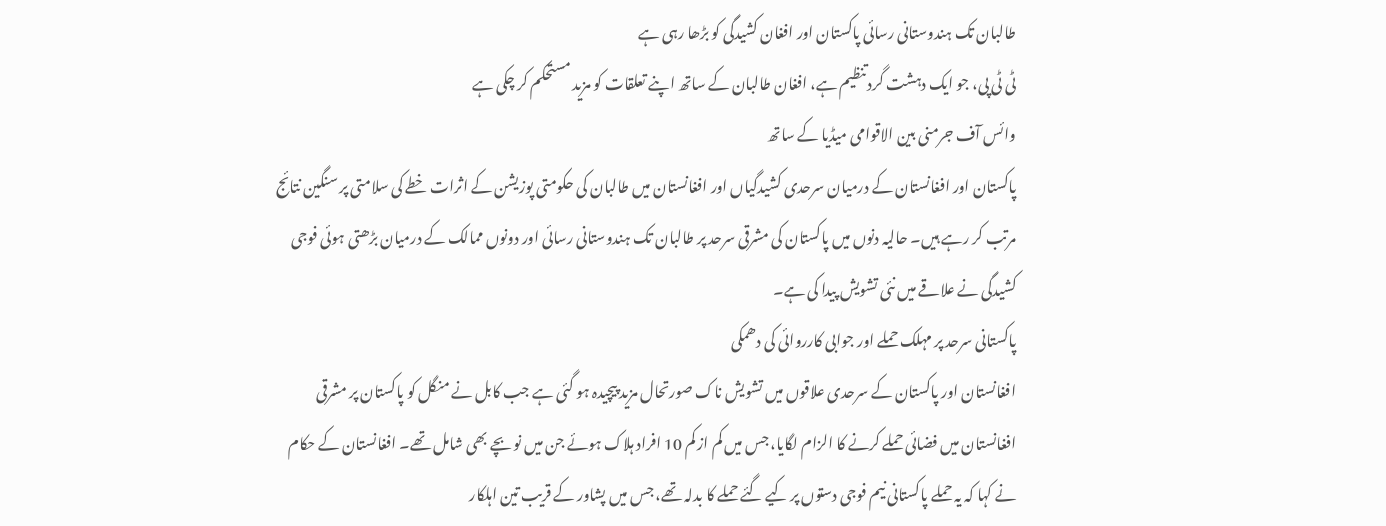طالبان تک ہندوستانی رسائی پاکستان اور افغان کشیدگی کو بڑھا رہی ہے
ٹی ٹی پی، جو ایک دہشت گرد تنظیم ہے، افغان طالبان کے ساتھ اپنے تعلقات کو مزید مستحکم کر چکی ہے
وائس آف جرمنی بین الاقوامی میڈیا کے ساتھ
پاکستان اور افغانستان کے درمیان سرحدی کشیدگیاں اور افغانستان میں طالبان کی حکومتی پوزیشن کے اثرات خطے کی سلامتی پر سنگین نتائج مرتب کر رہے ہیں۔ حالیہ دنوں میں پاکستان کی مشرقی سرحد پر طالبان تک ہندوستانی رسائی اور دونوں ممالک کے درمیان بڑھتی ہوئی فوجی کشیدگی نے علاقے میں نئی تشویش پیدا کی ہے۔
پاکستانی سرحد پر مہلک حملے اور جوابی کارروائی کی دھمکی
افغانستان اور پاکستان کے سرحدی علاقوں میں تشویش ناک صورتحال مزید پیچیدہ ہو گئی ہے جب کابل نے منگل کو پاکستان پر مشرقی افغانستان میں فضائی حملے کرنے کا الزام لگایا، جس میں کم از کم 10 افراد ہلاک ہوئے جن میں نو بچے بھی شامل تھے۔ افغانستان کے حکام نے کہا کہ یہ حملے پاکستانی نیم فوجی دستوں پر کیے گئے حملے کا بدلہ تھے، جس میں پشاور کے قریب تین اہلکار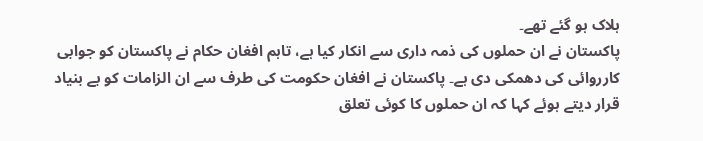ہلاک ہو گئے تھے۔
پاکستان نے ان حملوں کی ذمہ داری سے انکار کیا ہے، تاہم افغان حکام نے پاکستان کو جوابی کارروائی کی دھمکی دی ہے۔ پاکستان نے افغان حکومت کی طرف سے ان الزامات کو بے بنیاد قرار دیتے ہوئے کہا کہ ان حملوں کا کوئی تعلق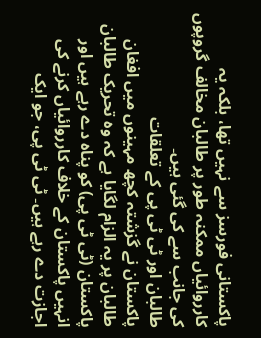پاکستانی فورسز سے نہیں تھا، بلکہ یہ کارروائیاں ممکنہ طور پر طالبان مخالف گروپوں کی جانب سے کی گئی ہیں۔
طالبان اور ٹی ٹی پی کے تعلقات
پاکستان نے گزشتہ کچھ مہینوں میں افغان طالبان پر یہ الزام لگایا ہے کہ وہ تحریک طالبان پاکستان (ٹی ٹی پی) کو پناہ دے رہے ہیں اور انہیں پاکستان کے خلاف کارروائیاں کرنے کی اجازت دے رہے ہیں۔ ٹی ٹی پی، جو ایک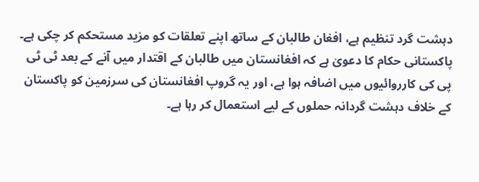دہشت گرد تنظیم ہے، افغان طالبان کے ساتھ اپنے تعلقات کو مزید مستحکم کر چکی ہے۔ پاکستانی حکام کا دعویٰ ہے کہ افغانستان میں طالبان کے اقتدار میں آنے کے بعد ٹی ٹی پی کی کارروائیوں میں اضافہ ہوا ہے، اور یہ گروپ افغانستان کی سرزمین کو پاکستان کے خلاف دہشت گردانہ حملوں کے لیے استعمال کر رہا ہے۔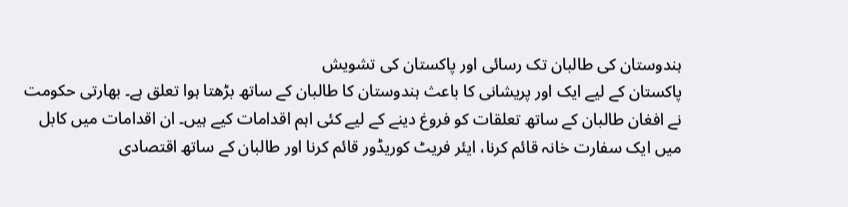ہندوستان کی طالبان تک رسائی اور پاکستان کی تشویش
پاکستان کے لیے ایک اور پریشانی کا باعث ہندوستان کا طالبان کے ساتھ بڑھتا ہوا تعلق ہے۔ بھارتی حکومت نے افغان طالبان کے ساتھ تعلقات کو فروغ دینے کے لیے کئی اہم اقدامات کیے ہیں۔ ان اقدامات میں کابل میں ایک سفارت خانہ قائم کرنا، ایئر فریٹ کوریڈور قائم کرنا اور طالبان کے ساتھ اقتصادی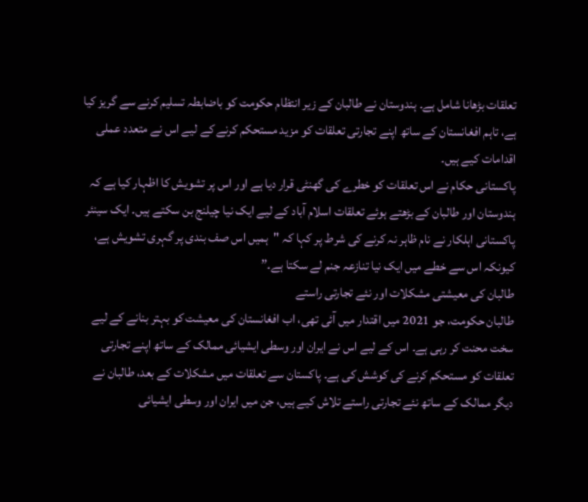تعلقات بڑھانا شامل ہے۔ ہندوستان نے طالبان کے زیر انتظام حکومت کو باضابطہ تسلیم کرنے سے گریز کیا ہے، تاہم افغانستان کے ساتھ اپنے تجارتی تعلقات کو مزید مستحکم کرنے کے لیے اس نے متعدد عملی اقدامات کیے ہیں۔
پاکستانی حکام نے اس تعلقات کو خطرے کی گھنٹی قرار دیا ہے اور اس پر تشویش کا اظہار کیا ہے کہ ہندوستان اور طالبان کے بڑھتے ہوئے تعلقات اسلام آباد کے لیے ایک نیا چیلنج بن سکتے ہیں۔ ایک سینئر پاکستانی اہلکار نے نام ظاہر نہ کرنے کی شرط پر کہا کہ "ہمیں اس صف بندی پر گہری تشویش ہے، کیونکہ اس سے خطے میں ایک نیا تنازعہ جنم لے سکتا ہے۔”
طالبان کی معیشتی مشکلات اور نئے تجارتی راستے
طالبان حکومت، جو 2021 میں اقتدار میں آئی تھی، اب افغانستان کی معیشت کو بہتر بنانے کے لیے سخت محنت کر رہی ہے۔ اس کے لیے اس نے ایران اور وسطی ایشیائی ممالک کے ساتھ اپنے تجارتی تعلقات کو مستحکم کرنے کی کوشش کی ہے۔ پاکستان سے تعلقات میں مشکلات کے بعد، طالبان نے دیگر ممالک کے ساتھ نئے تجارتی راستے تلاش کیے ہیں، جن میں ایران اور وسطی ایشیائی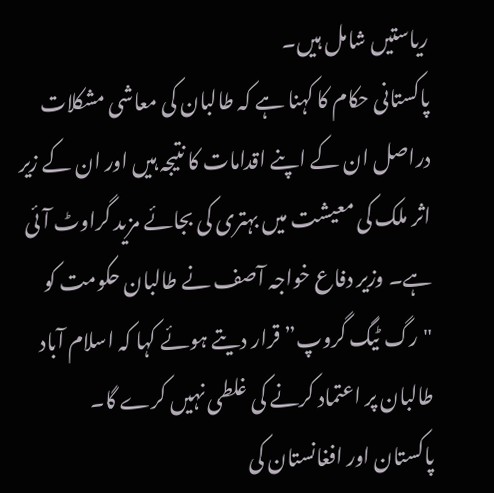ریاستیں شامل ہیں۔
پاکستانی حکام کا کہنا ہے کہ طالبان کی معاشی مشکلات دراصل ان کے اپنے اقدامات کا نتیجہ ہیں اور ان کے زیر اثر ملک کی معیشت میں بہتری کی بجائے مزید گراوٹ آئی ہے۔ وزیر دفاع خواجہ آصف نے طالبان حکومت کو "رگ ٹیگ گروپ” قرار دیتے ہوئے کہا کہ اسلام آباد طالبان پر اعتماد کرنے کی غلطی نہیں کرے گا۔
پاکستان اور افغانستان کی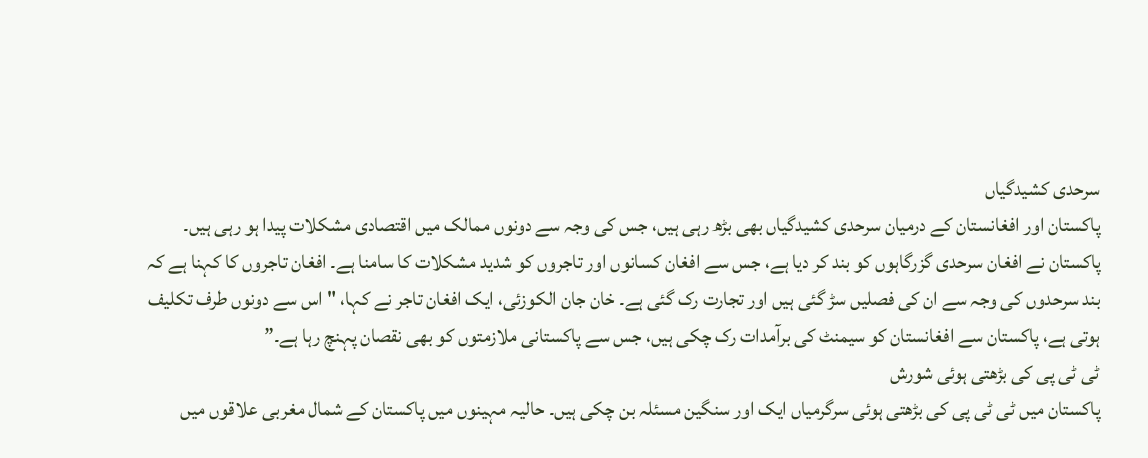سرحدی کشیدگیاں
پاکستان اور افغانستان کے درمیان سرحدی کشیدگیاں بھی بڑھ رہی ہیں، جس کی وجہ سے دونوں ممالک میں اقتصادی مشکلات پیدا ہو رہی ہیں۔ پاکستان نے افغان سرحدی گزرگاہوں کو بند کر دیا ہے، جس سے افغان کسانوں اور تاجروں کو شدید مشکلات کا سامنا ہے۔ افغان تاجروں کا کہنا ہے کہ بند سرحدوں کی وجہ سے ان کی فصلیں سڑ گئی ہیں اور تجارت رک گئی ہے۔ خان جان الکوزئی، ایک افغان تاجر نے کہا، "اس سے دونوں طرف تکلیف ہوتی ہے، پاکستان سے افغانستان کو سیمنٹ کی برآمدات رک چکی ہیں، جس سے پاکستانی ملازمتوں کو بھی نقصان پہنچ رہا ہے۔”
ٹی ٹی پی کی بڑھتی ہوئی شورش
پاکستان میں ٹی ٹی پی کی بڑھتی ہوئی سرگرمیاں ایک اور سنگین مسئلہ بن چکی ہیں۔ حالیہ مہینوں میں پاکستان کے شمال مغربی علاقوں میں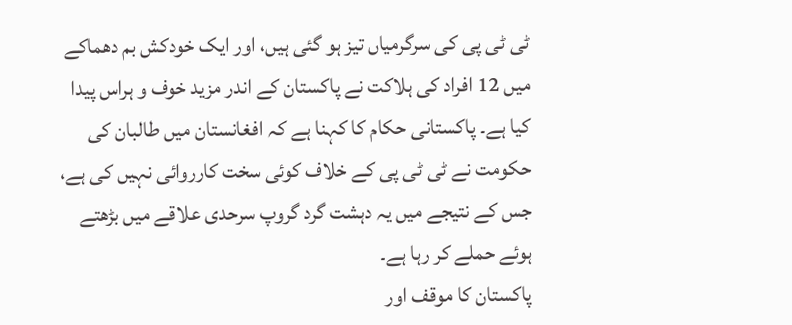ٹی ٹی پی کی سرگرمیاں تیز ہو گئی ہیں، اور ایک خودکش بم دھماکے میں 12 افراد کی ہلاکت نے پاکستان کے اندر مزید خوف و ہراس پیدا کیا ہے۔ پاکستانی حکام کا کہنا ہے کہ افغانستان میں طالبان کی حکومت نے ٹی ٹی پی کے خلاف کوئی سخت کارروائی نہیں کی ہے، جس کے نتیجے میں یہ دہشت گرد گروپ سرحدی علاقے میں بڑھتے ہوئے حملے کر رہا ہے۔
پاکستان کا موقف اور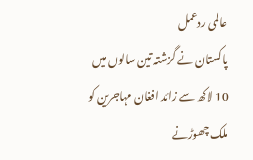عالمی ردعمل
پاکستان نے گزشتہ تین سالوں میں 10 لاکھ سے زائد افغان مہاجرین کو ملک چھوڑنے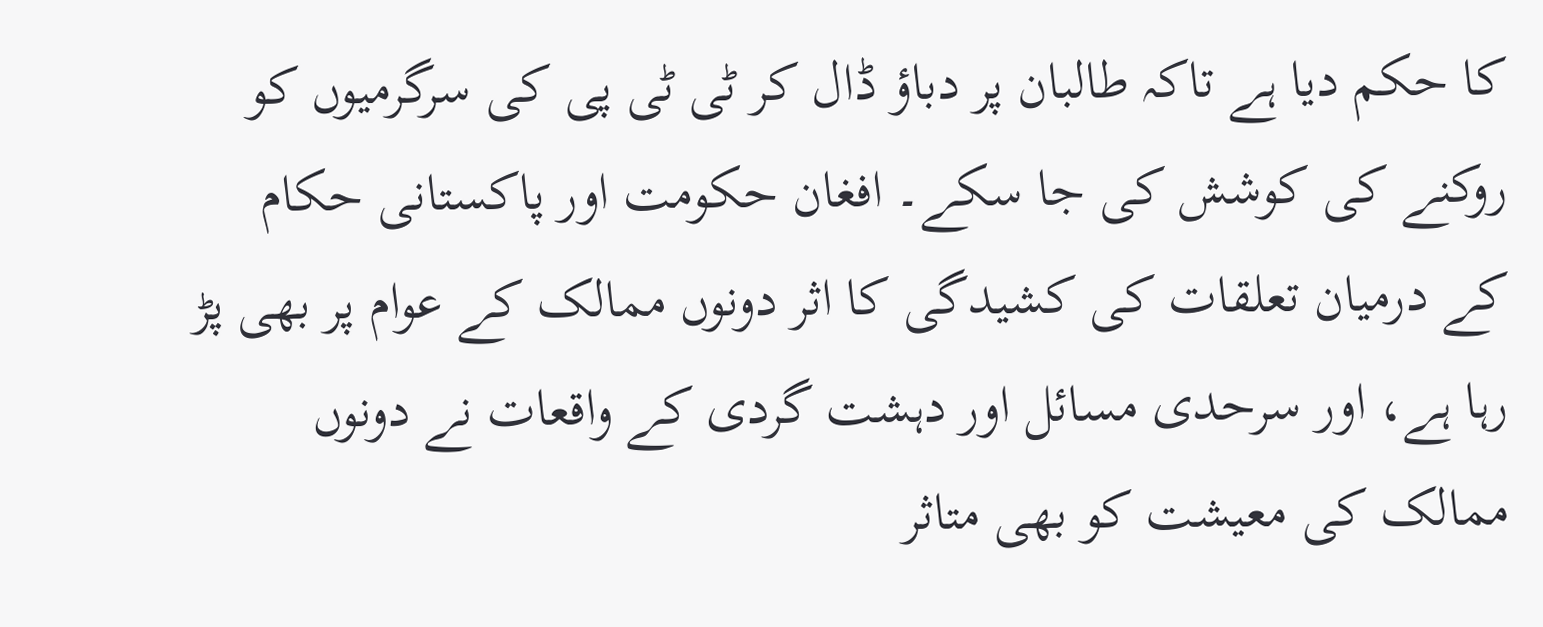کا حکم دیا ہے تاکہ طالبان پر دباؤ ڈال کر ٹی ٹی پی کی سرگرمیوں کو روکنے کی کوشش کی جا سکے۔ افغان حکومت اور پاکستانی حکام کے درمیان تعلقات کی کشیدگی کا اثر دونوں ممالک کے عوام پر بھی پڑ رہا ہے، اور سرحدی مسائل اور دہشت گردی کے واقعات نے دونوں ممالک کی معیشت کو بھی متاثر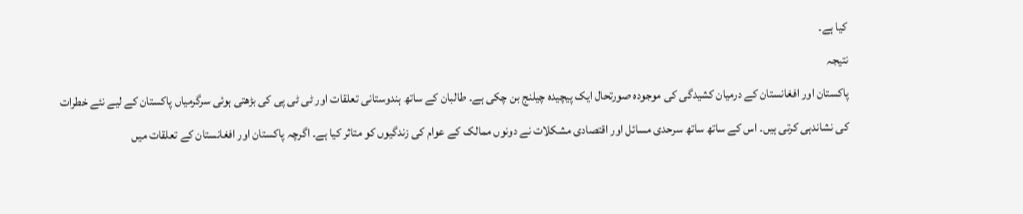کیا ہے۔
نتیجہ
پاکستان اور افغانستان کے درمیان کشیدگی کی موجودہ صورتحال ایک پیچیدہ چیلنج بن چکی ہے۔ طالبان کے ساتھ ہندوستانی تعلقات اور ٹی ٹی پی کی بڑھتی ہوئی سرگرمیاں پاکستان کے لیے نئے خطرات کی نشاندہی کرتی ہیں۔ اس کے ساتھ ساتھ سرحدی مسائل اور اقتصادی مشکلات نے دونوں ممالک کے عوام کی زندگیوں کو متاثر کیا ہے۔ اگرچہ پاکستان اور افغانستان کے تعلقات میں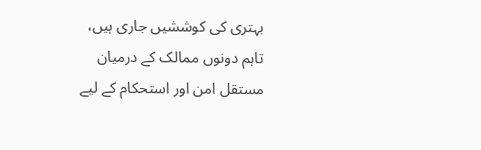بہتری کی کوششیں جاری ہیں، تاہم دونوں ممالک کے درمیان مستقل امن اور استحکام کے لیے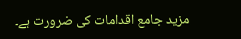مزید جامع اقدامات کی ضرورت ہے۔